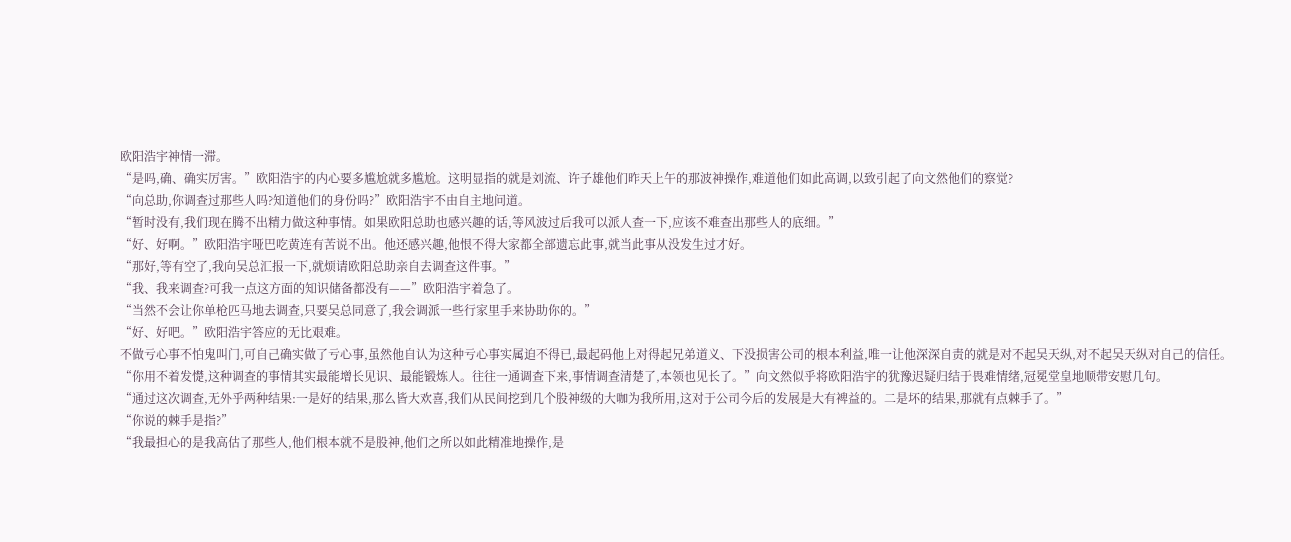欧阳浩宇神情一滞。
“是吗,确、确实厉害。”欧阳浩宇的内心要多尴尬就多尴尬。这明显指的就是刘流、许子雄他们昨天上午的那波神操作,难道他们如此高调,以致引起了向文然他们的察觉?
“向总助,你调查过那些人吗?知道他们的身份吗?”欧阳浩宇不由自主地问道。
“暂时没有,我们现在腾不出精力做这种事情。如果欧阳总助也感兴趣的话,等风波过后我可以派人查一下,应该不难查出那些人的底细。”
“好、好啊。”欧阳浩宇哑巴吃黄连有苦说不出。他还感兴趣,他恨不得大家都全部遗忘此事,就当此事从没发生过才好。
“那好,等有空了,我向吴总汇报一下,就烦请欧阳总助亲自去调查这件事。”
“我、我来调查?可我一点这方面的知识储备都没有——”欧阳浩宇着急了。
“当然不会让你单枪匹马地去调查,只要吴总同意了,我会调派一些行家里手来协助你的。”
“好、好吧。”欧阳浩宇答应的无比艰难。
不做亏心事不怕鬼叫门,可自己确实做了亏心事,虽然他自认为这种亏心事实属迫不得已,最起码他上对得起兄弟道义、下没损害公司的根本利益,唯一让他深深自责的就是对不起吴天纵,对不起吴天纵对自己的信任。
“你用不着发憷,这种调查的事情其实最能增长见识、最能锻炼人。往往一通调查下来,事情调查清楚了,本领也见长了。”向文然似乎将欧阳浩宇的犹豫迟疑归结于畏难情绪,冠冕堂皇地顺带安慰几句。
“通过这次调查,无外乎两种结果:一是好的结果,那么皆大欢喜,我们从民间挖到几个股神级的大咖为我所用,这对于公司今后的发展是大有裨益的。二是坏的结果,那就有点棘手了。”
“你说的棘手是指?”
“我最担心的是我高估了那些人,他们根本就不是股神,他们之所以如此精准地操作,是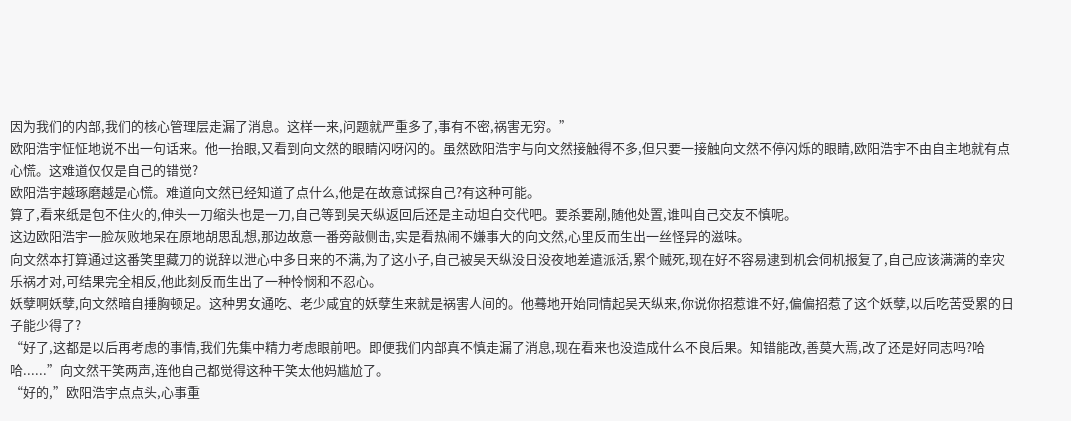因为我们的内部,我们的核心管理层走漏了消息。这样一来,问题就严重多了,事有不密,祸害无穷。”
欧阳浩宇怔怔地说不出一句话来。他一抬眼,又看到向文然的眼睛闪呀闪的。虽然欧阳浩宇与向文然接触得不多,但只要一接触向文然不停闪烁的眼睛,欧阳浩宇不由自主地就有点心慌。这难道仅仅是自己的错觉?
欧阳浩宇越琢磨越是心慌。难道向文然已经知道了点什么,他是在故意试探自己?有这种可能。
算了,看来纸是包不住火的,伸头一刀缩头也是一刀,自己等到吴天纵返回后还是主动坦白交代吧。要杀要剐,随他处置,谁叫自己交友不慎呢。
这边欧阳浩宇一脸灰败地呆在原地胡思乱想,那边故意一番旁敲侧击,实是看热闹不嫌事大的向文然,心里反而生出一丝怪异的滋味。
向文然本打算通过这番笑里藏刀的说辞以泄心中多日来的不满,为了这小子,自己被吴天纵没日没夜地差遣派活,累个贼死,现在好不容易逮到机会伺机报复了,自己应该满满的幸灾乐祸才对,可结果完全相反,他此刻反而生出了一种怜悯和不忍心。
妖孽啊妖孽,向文然暗自捶胸顿足。这种男女通吃、老少咸宜的妖孽生来就是祸害人间的。他蓦地开始同情起吴天纵来,你说你招惹谁不好,偏偏招惹了这个妖孽,以后吃苦受累的日子能少得了?
“好了,这都是以后再考虑的事情,我们先集中精力考虑眼前吧。即便我们内部真不慎走漏了消息,现在看来也没造成什么不良后果。知错能改,善莫大焉,改了还是好同志吗?哈哈......”向文然干笑两声,连他自己都觉得这种干笑太他妈尴尬了。
“好的,”欧阳浩宇点点头,心事重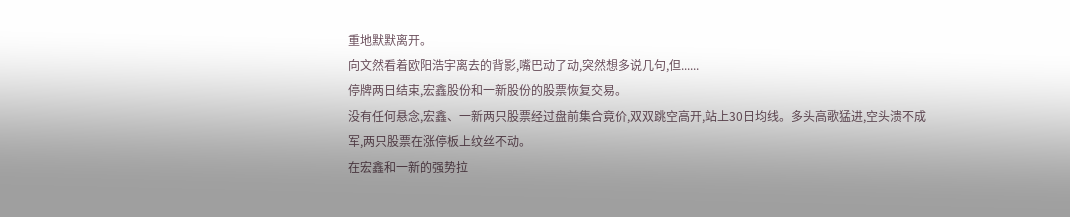重地默默离开。
向文然看着欧阳浩宇离去的背影,嘴巴动了动,突然想多说几句,但......
停牌两日结束,宏鑫股份和一新股份的股票恢复交易。
没有任何悬念,宏鑫、一新两只股票经过盘前集合竟价,双双跳空高开,站上30日均线。多头高歌猛进,空头溃不成军,两只股票在涨停板上纹丝不动。
在宏鑫和一新的强势拉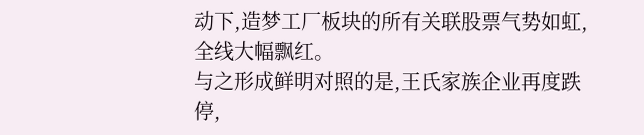动下,造梦工厂板块的所有关联股票气势如虹,全线大幅飘红。
与之形成鲜明对照的是,王氏家族企业再度跌停,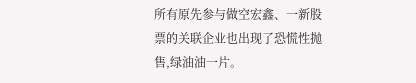所有原先参与做空宏鑫、一新股票的关联企业也出现了恐慌性抛售,绿油油一片。